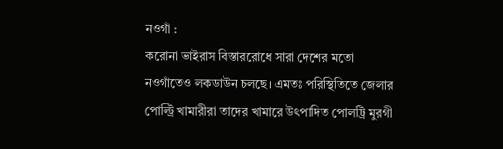নওগাঁ :
করোনা ভাইরাস বিস্তাররোধে সারা দেশের মতো নওগাঁতেও লকডাউন চলছে। এমতঃ পরিস্থিতিতে জেলার পোল্ট্রি খামারীরা তাদের খামারে উৎপাদিত পোলট্রি মুরগী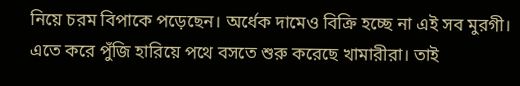নিয়ে চরম বিপাকে পড়েছেন। অর্ধেক দামেও বিক্রি হচ্ছে না এই সব মুরগী। এতে করে পুঁজি হারিয়ে পথে বসতে শুরু করেছে খামারীরা। তাই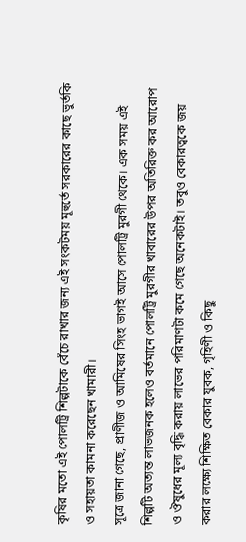কৃষির মতো এই পোলট্রি শিল্পটাকে বেঁচে রাখার জন্য এই সংকটময় মূহুর্তে সরকারের কাছে ভুর্তকি ও সহায়তা কামনা করেছেন খামারী।
সূত্রে জানা গেছে, প্রাণীজ ও আমিষের সিংহ ভাগই আসে পোলট্রি মুরগী থেকে। এক সময় এই শিল্পটি অত্যন্ত লাভজনক হলেও বর্তমানে পোলট্রি মুরগীর খাবারের উপর অতিরিক্ত কর আরোপ ও ঔষুধের মূল্য বৃদ্ধি করায় লাভের পরিমাণটা কমে গেছে অনেকটাই। তবুও বেকারত্বকে জয় করার লক্ষ্যে শিক্ষিত বেকার যুবক, গৃহিণী ও কিছু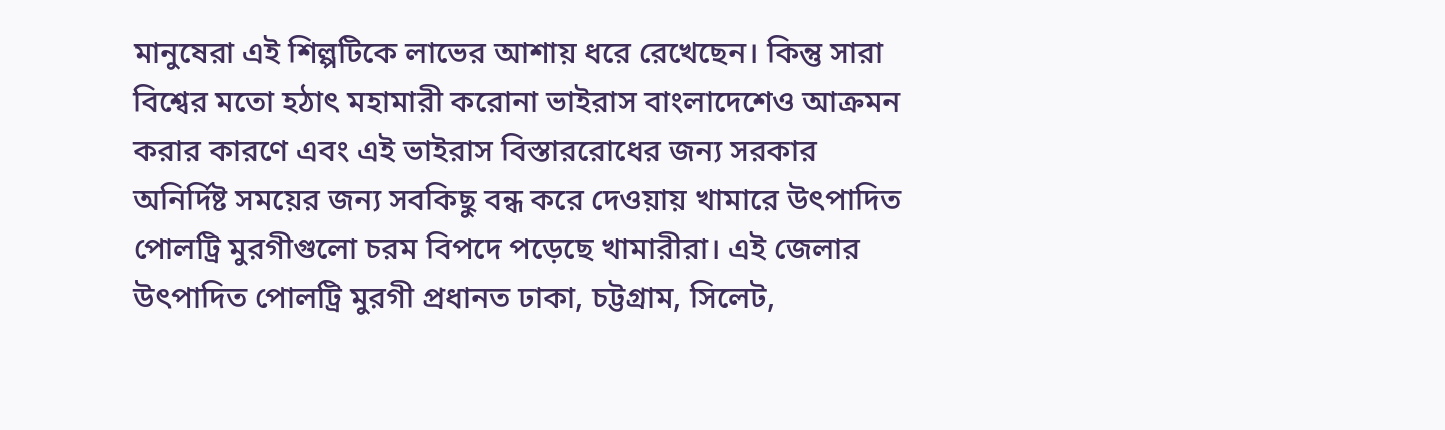মানুষেরা এই শিল্পটিকে লাভের আশায় ধরে রেখেছেন। কিন্তু সারা বিশ্বের মতো হঠাৎ মহামারী করোনা ভাইরাস বাংলাদেশেও আক্রমন করার কারণে এবং এই ভাইরাস বিস্তাররোধের জন্য সরকার অনির্দিষ্ট সময়ের জন্য সবকিছু বন্ধ করে দেওয়ায় খামারে উৎপাদিত পোলট্রি মুরগীগুলো চরম বিপদে পড়েছে খামারীরা। এই জেলার উৎপাদিত পোলট্রি মুরগী প্রধানত ঢাকা, চট্টগ্রাম, সিলেট,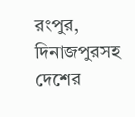রংপুর, দিনাজপুরসহ দেশের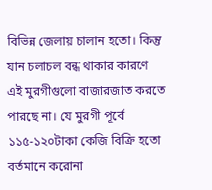বিভিন্ন জেলায় চালান হতো। কিন্তু যান চলাচল বন্ধ থাকার কারণে এই মুরগীগুলো বাজারজাত করতে পারছে না। যে মুরগী পূর্বে ১১৫-১২০টাকা কেজি বিক্রি হতো বর্তমানে করোনা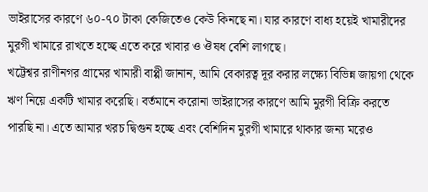ভাইরাসের কারণে ৬০-৭০ টাকা কেজিতেও কেউ কিনছে না। যার কারণে বাধ্য হয়েই খামারীদের মুরগী খামারে রাখতে হচ্ছে এতে করে খাবার ও ঔষধ বেশি লাগছে।
খট্টেশ্বর রাণীনগর গ্রামের খামারী বাপ্পী জানান, আমি বেকারত্ব দূর করার লক্ষ্যে বিভিন্ন জায়গা থেকে ঋণ নিয়ে একটি খামার করেছি। বর্তমানে করোনা ভাইরাসের কারণে আমি মুরগী বিক্রি করতে পারছি না। এতে আমার খরচ দ্বিগুন হচ্ছে এবং বেশিদিন মুরগী খামারে থাকার জন্য মরেও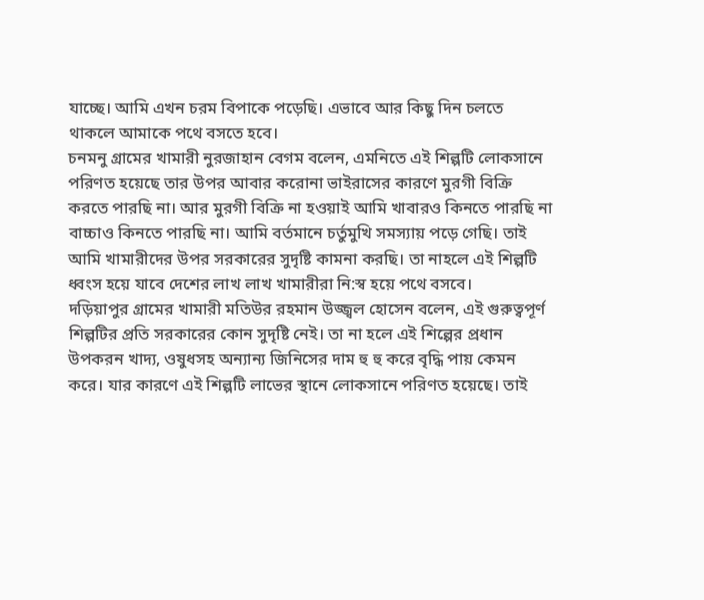যাচ্ছে। আমি এখন চরম বিপাকে পড়েছি। এভাবে আর কিছু দিন চলতে থাকলে আমাকে পথে বসতে হবে।
চনমনু গ্রামের খামারী নুরজাহান বেগম বলেন, এমনিতে এই শিল্পটি লোকসানে পরিণত হয়েছে তার উপর আবার করোনা ভাইরাসের কারণে মুরগী বিক্রি করতে পারছি না। আর মুরগী বিক্রি না হওয়াই আমি খাবারও কিনতে পারছি না বাচ্চাও কিনতে পারছি না। আমি বর্তমানে চর্তুমুখি সমস্যায় পড়ে গেছি। তাই আমি খামারীদের উপর সরকারের সুদৃষ্টি কামনা করছি। তা নাহলে এই শিল্পটি ধ্বংস হয়ে যাবে দেশের লাখ লাখ খামারীরা নি:স্ব হয়ে পথে বসবে।
দড়িয়াপুর গ্রামের খামারী মতিউর রহমান উজ্জ্বল হোসেন বলেন, এই গুরুত্বপূর্ণ শিল্পটির প্রতি সরকারের কোন সুদৃষ্টি নেই। তা না হলে এই শিল্পের প্রধান উপকরন খাদ্য, ওষুধসহ অন্যান্য জিনিসের দাম হু হু করে বৃদ্ধি পায় কেমন করে। যার কারণে এই শিল্পটি লাভের স্থানে লোকসানে পরিণত হয়েছে। তাই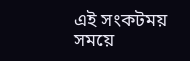এই সংকটময় সময়ে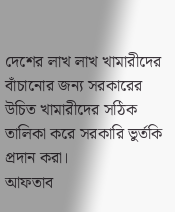দেশের লাখ লাখ খামারীদের বাঁচানোর জন্য সরকারের উচিত খামারীদের সঠিক তালিকা করে সরকারি ভুর্তকি প্রদান করা।
আফতাব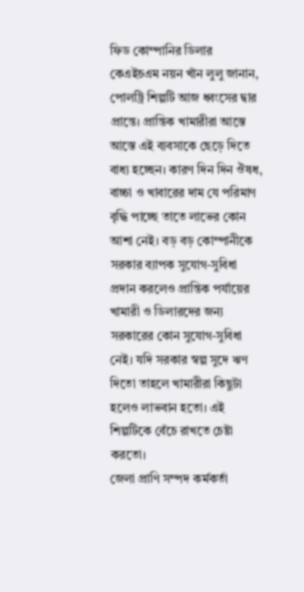ফিড কোম্পানির ডিলার কেএইচএম নয়ন খাঁন লুলু জানান, পোলট্রি শিল্পটি আজ ধ্বংসের দ্বার প্রান্তে। প্রান্তিক খামারীরা আস্তে আস্তে এই ব্যবসাকে ছেড়ে দিতে বাধ্য হচ্ছেন। কারণ দিন দিন ঔষধ, বাচ্চা ও খাবারের দাম যে পরিমাণ বৃদ্ধি পাচ্ছে তাতে লাভের কোন আশা নেই। বড় বড় কোম্পানীকে সরকার ব্যাপক সুযোগ-সুবিধা প্রদান করলেও প্রান্তিক পর্যায়ের খামারী ও ডিলারদের জন্য সরকারের কোন সুযোগ-সুবিধা নেই। যদি সরকার স্বল্প সুদে ঋণ দিতো তাহলে খামারীরা কিছুটা হলেও লাভবান হতো। এই শিল্পটিকে বেঁচে রাখতে চেষ্টা করতো।
জেলা প্রাণি সম্পদ কর্মকর্তা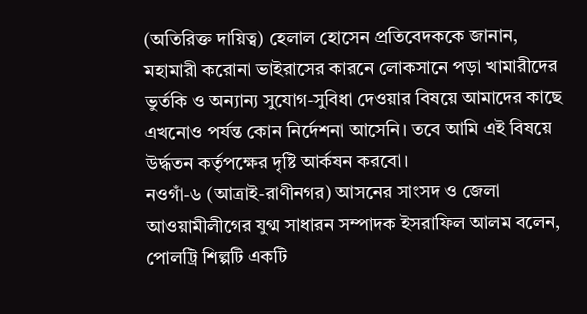(অতিরিক্ত দায়িত্ব) হেলাল হোসেন প্রতিবেদককে জানান, মহামারী করোনা ভাইরাসের কারনে লোকসানে পড়া খামারীদের ভুর্তকি ও অন্যান্য সুযোগ-সুবিধা দেওয়ার বিষয়ে আমাদের কাছে এখনোও পর্যন্ত কোন নির্দেশনা আসেনি। তবে আমি এই বিষয়ে উর্দ্ধতন কর্তৃপক্ষের দৃষ্টি আর্কষন করবো।
নওগাঁ-৬ (আত্রাই-রাণীনগর) আসনের সাংসদ ও জেলা আওয়ামীলীগের যুগ্ম সাধারন সম্পাদক ইসরাফিল আলম বলেন, পোলট্রি শিল্পটি একটি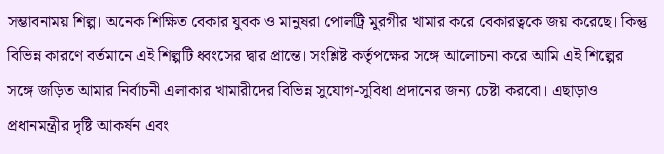সম্ভাবনাময় শিল্প। অনেক শিক্ষিত বেকার যুবক ও মানুষরা পোলট্রি মুরগীর খামার করে বেকারত্বকে জয় করেছে। কিন্তু বিভিন্ন কারণে বর্তমানে এই শিল্পটি ধ্বংসের দ্বার প্রান্তে। সংশ্লিষ্ট কর্তৃপক্ষের সঙ্গে আলোচনা করে আমি এই শিল্পের সঙ্গে জড়িত আমার নির্বাচনী এলাকার খামারীদের বিভিন্ন সুযোগ-সুবিধা প্রদানের জন্য চেষ্টা করবো। এছাড়াও প্রধানমন্ত্রীর দৃষ্টি আকর্ষন এবং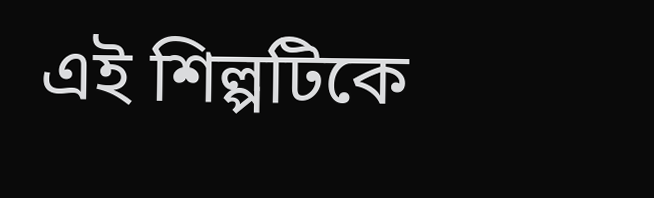এই শিল্পটিকে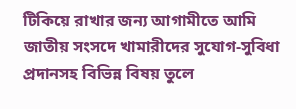টিকিয়ে রাখার জন্য আগামীতে আমি জাতীয় সংসদে খামারীদের সুযোগ-সুবিধা প্রদানসহ বিভিন্ন বিষয় তুলে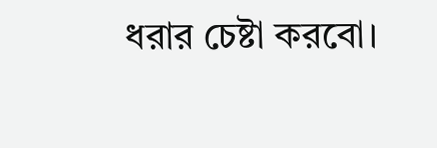ধরার চেষ্টা করবো।